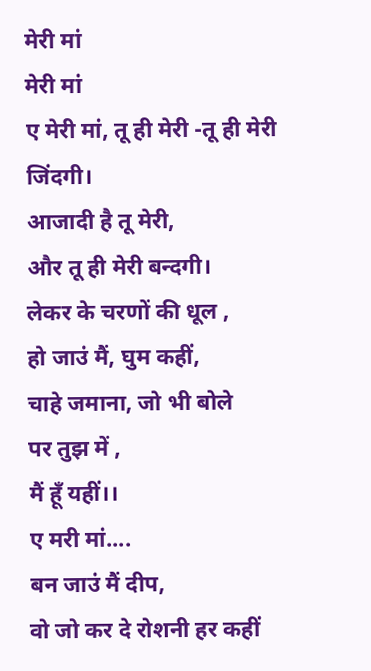मेरी मां
मेरी मां
ए मेरी मां, तू ही मेरी -तू ही मेरी जिंदगी।
आजादी है तू मेरी,
और तू ही मेरी बन्दगी।
लेकर के चरणों की धूल ,
हो जाउं मैं, घुम कहीं,
चाहे जमाना, जो भी बोले
पर तुझ में ,
मैं हूँ यहीं।।
ए मरी मां....
बन जाउं मैं दीप,
वो जो कर दे रोशनी हर कहीं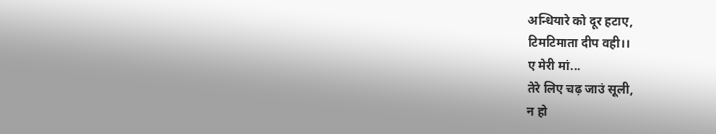अन्धियारे को दूर हटाए,
टिमटिमाता दीप वही।।
ए मेरी मां...
तेरे लिए चढ़ जाउं सूली,
न हो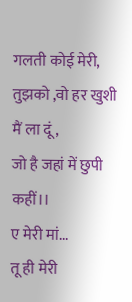गलती कोई मेरी,
तुझको ,वो हर खुशी मैं ला दूं,
जो है जहां में छुपी कहीं।।
ए मेरी मां...
तू ही मेरी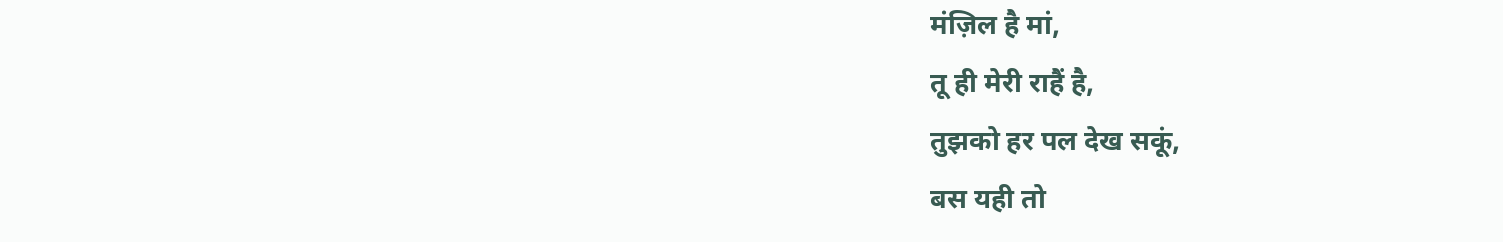मंज़िल है मां,
तू ही मेरी राहैं है,
तुझको हर पल देख सकूं,
बस यही तो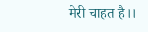मेरी चाहत है।।